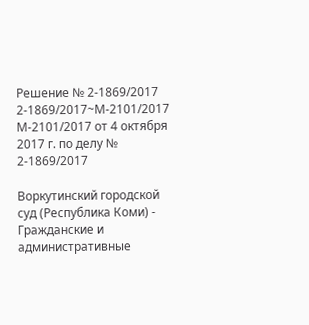Решение № 2-1869/2017 2-1869/2017~М-2101/2017 М-2101/2017 от 4 октября 2017 г. по делу № 2-1869/2017

Воркутинский городской суд (Республика Коми) - Гражданские и административные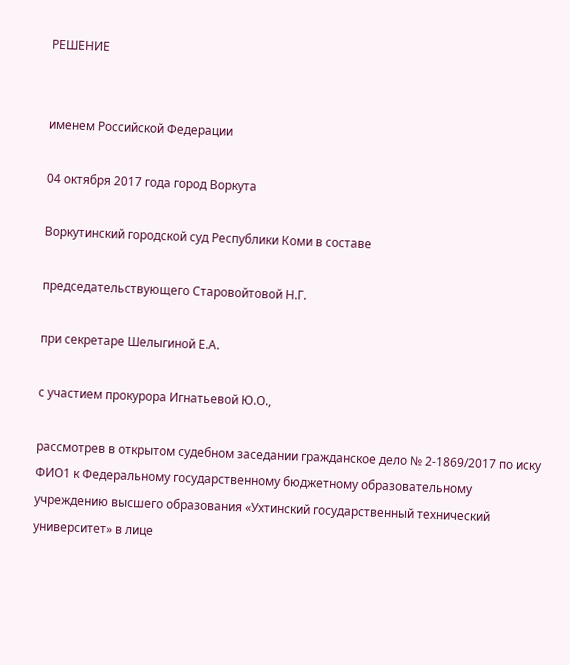РЕШЕНИЕ


именем Российской Федерации

04 октября 2017 года город Воркута

Воркутинский городской суд Республики Коми в составе

председательствующего Старовойтовой Н.Г.

при секретаре Шелыгиной Е.А.

с участием прокурора Игнатьевой Ю.О.,

рассмотрев в открытом судебном заседании гражданское дело № 2-1869/2017 по иску ФИО1 к Федеральному государственному бюджетному образовательному учреждению высшего образования «Ухтинский государственный технический университет» в лице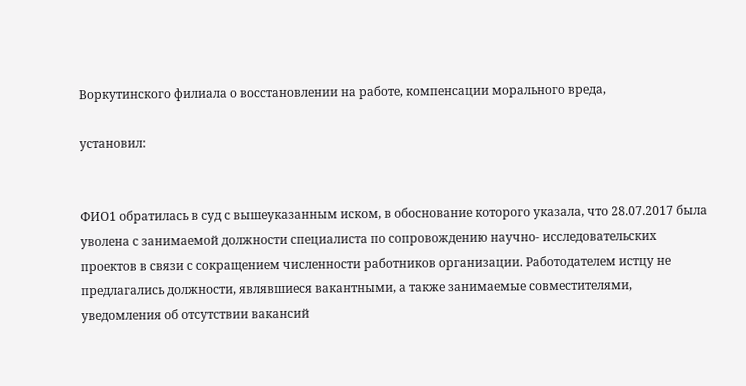Воркутинского филиала о восстановлении на работе, компенсации морального вреда,

установил:


ФИО1 обратилась в суд с вышеуказанным иском, в обоснование которого указала, что 28.07.2017 была уволена с занимаемой должности специалиста по сопровождению научно- исследовательских проектов в связи с сокращением численности работников организации. Работодателем истцу не предлагались должности, являвшиеся вакантными, а также занимаемые совместителями, уведомления об отсутствии вакансий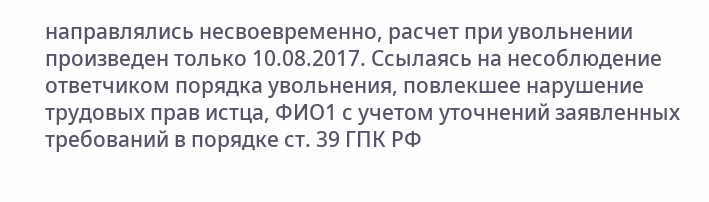направлялись несвоевременно, расчет при увольнении произведен только 10.08.2017. Ссылаясь на несоблюдение ответчиком порядка увольнения, повлекшее нарушение трудовых прав истца, ФИО1 с учетом уточнений заявленных требований в порядке ст. 39 ГПК РФ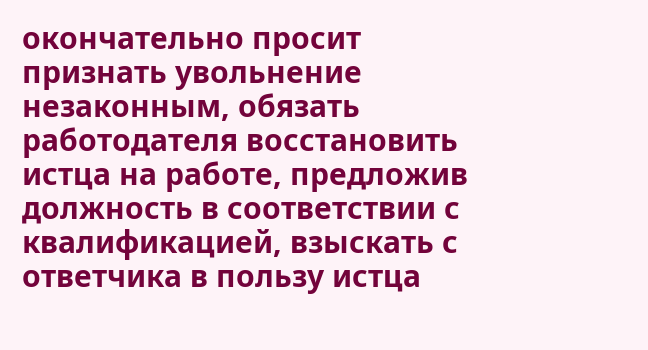окончательно просит признать увольнение незаконным, обязать работодателя восстановить истца на работе, предложив должность в соответствии с квалификацией, взыскать с ответчика в пользу истца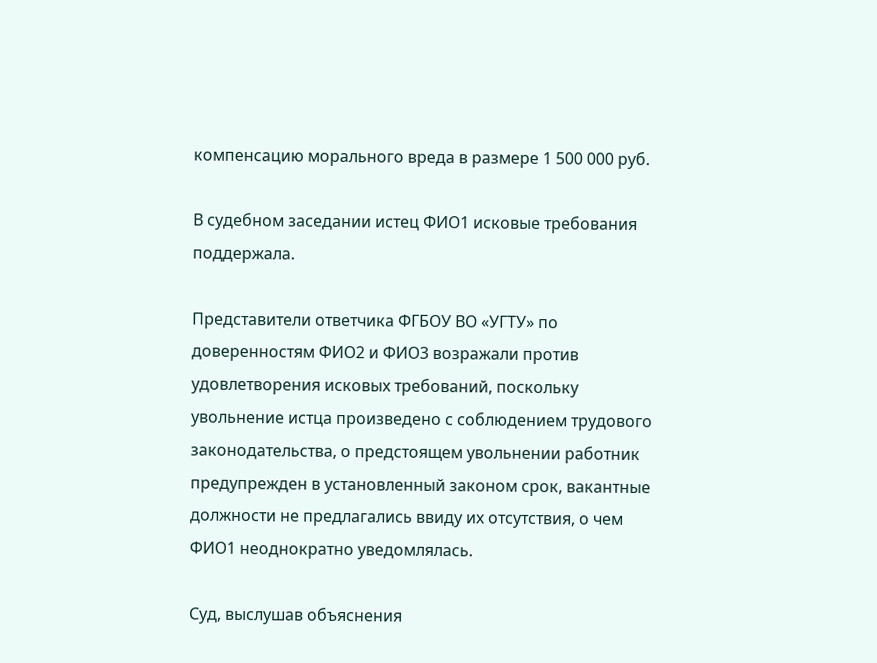компенсацию морального вреда в размере 1 500 000 руб.

В судебном заседании истец ФИО1 исковые требования поддержала.

Представители ответчика ФГБОУ ВО «УГТУ» по доверенностям ФИО2 и ФИО3 возражали против удовлетворения исковых требований, поскольку увольнение истца произведено с соблюдением трудового законодательства, о предстоящем увольнении работник предупрежден в установленный законом срок, вакантные должности не предлагались ввиду их отсутствия, о чем ФИО1 неоднократно уведомлялась.

Суд, выслушав объяснения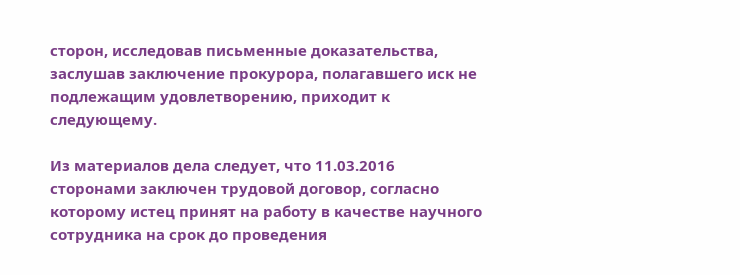сторон, исследовав письменные доказательства, заслушав заключение прокурора, полагавшего иск не подлежащим удовлетворению, приходит к следующему.

Из материалов дела следует, что 11.03.2016 сторонами заключен трудовой договор, согласно которому истец принят на работу в качестве научного сотрудника на срок до проведения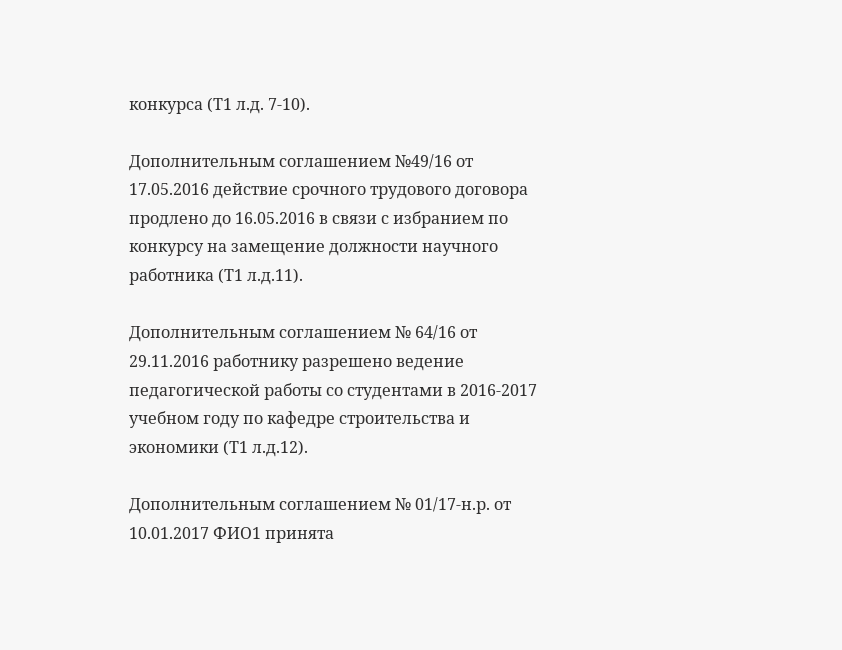конкурса (Т1 л.д. 7-10).

Дополнительным соглашением №49/16 от 17.05.2016 действие срочного трудового договора продлено до 16.05.2016 в связи с избранием по конкурсу на замещение должности научного работника (Т1 л.д.11).

Дополнительным соглашением № 64/16 от 29.11.2016 работнику разрешено ведение педагогической работы со студентами в 2016-2017 учебном году по кафедре строительства и экономики (Т1 л.д.12).

Дополнительным соглашением № 01/17-н.р. от 10.01.2017 ФИО1 принята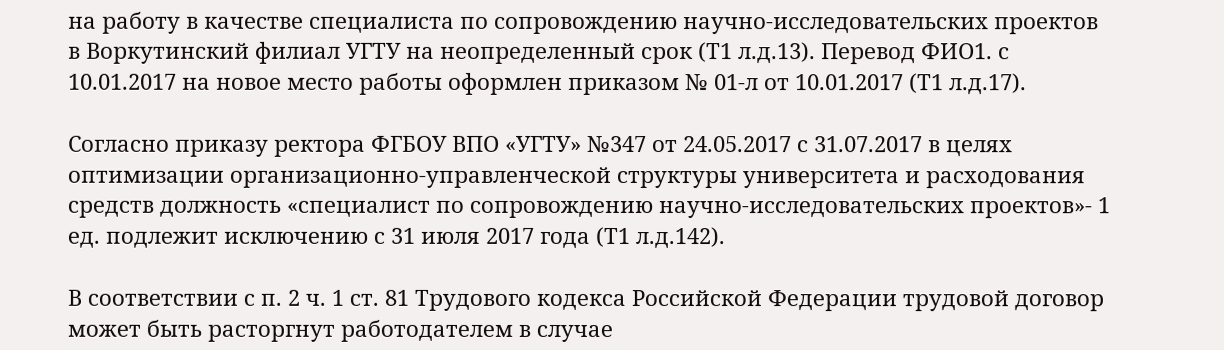на работу в качестве специалиста по сопровождению научно-исследовательских проектов в Воркутинский филиал УГТУ на неопределенный срок (Т1 л.д.13). Перевод ФИО1. с 10.01.2017 на новое место работы оформлен приказом № 01-л от 10.01.2017 (Т1 л.д.17).

Согласно приказу ректора ФГБОУ ВПО «УГТУ» №347 от 24.05.2017 с 31.07.2017 в целях оптимизации организационно-управленческой структуры университета и расходования средств должность «специалист по сопровождению научно-исследовательских проектов»- 1 ед. подлежит исключению с 31 июля 2017 года (Т1 л.д.142).

В соответствии с п. 2 ч. 1 ст. 81 Трудового кодекса Российской Федерации трудовой договор может быть расторгнут работодателем в случае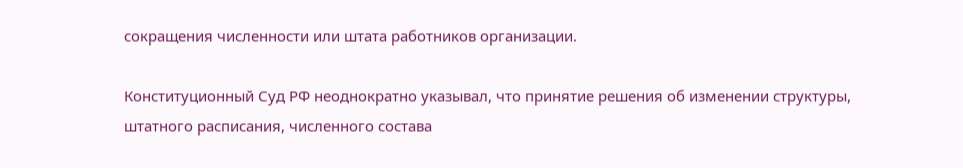сокращения численности или штата работников организации.

Конституционный Суд РФ неоднократно указывал, что принятие решения об изменении структуры, штатного расписания, численного состава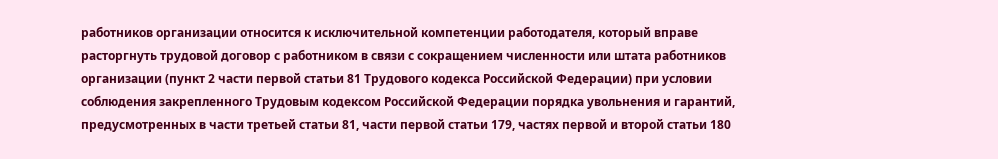работников организации относится к исключительной компетенции работодателя, который вправе расторгнуть трудовой договор с работником в связи с сокращением численности или штата работников организации (пункт 2 части первой статьи 81 Трудового кодекса Российской Федерации) при условии соблюдения закрепленного Трудовым кодексом Российской Федерации порядка увольнения и гарантий, предусмотренных в части третьей статьи 81, части первой статьи 179, частях первой и второй статьи 180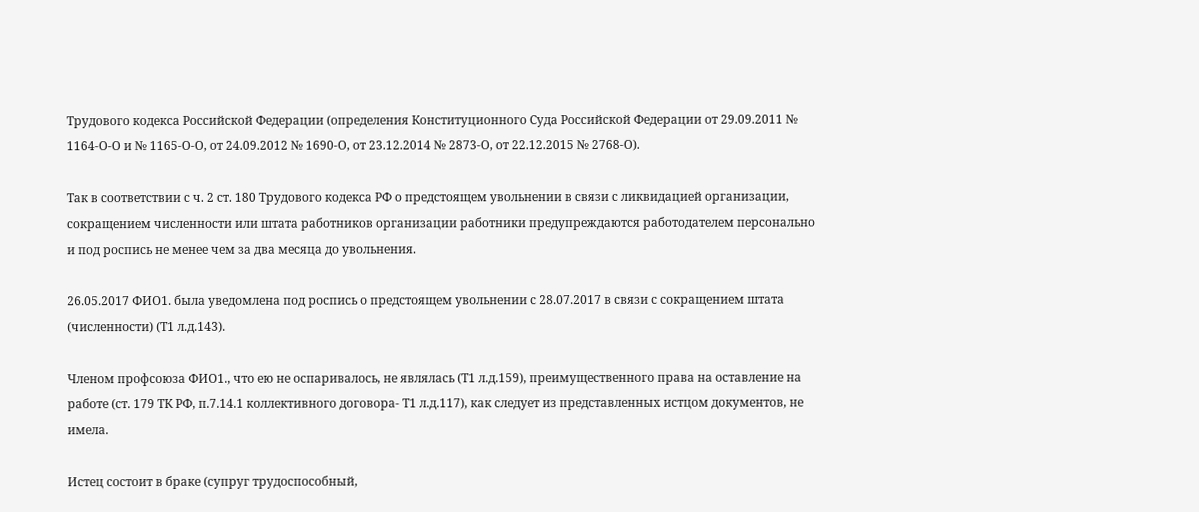Трудового кодекса Российской Федерации (определения Конституционного Суда Российской Федерации от 29.09.2011 № 1164-О-О и № 1165-О-О, от 24.09.2012 № 1690-О, от 23.12.2014 № 2873-О, от 22.12.2015 № 2768-О).

Так в соответствии с ч. 2 ст. 180 Трудового кодекса РФ о предстоящем увольнении в связи с ликвидацией организации, сокращением численности или штата работников организации работники предупреждаются работодателем персонально и под роспись не менее чем за два месяца до увольнения.

26.05.2017 ФИО1. была уведомлена под роспись о предстоящем увольнении с 28.07.2017 в связи с сокращением штата (численности) (Т1 л.д.143).

Членом профсоюза ФИО1., что ею не оспаривалось, не являлась (Т1 л.д.159), преимущественного права на оставление на работе (ст. 179 ТК РФ, п.7.14.1 коллективного договора- Т1 л.д.117), как следует из представленных истцом документов, не имела.

Истец состоит в браке (супруг трудоспособный,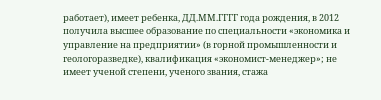работает), имеет ребенка, ДД.ММ.ГГГГ года рождения, в 2012 получила высшее образование по специальности «экономика и управление на предприятии» (в горной промышленности и геологоразведке), квалификация «экономист-менеджер»; не имеет ученой степени, ученого звания, стажа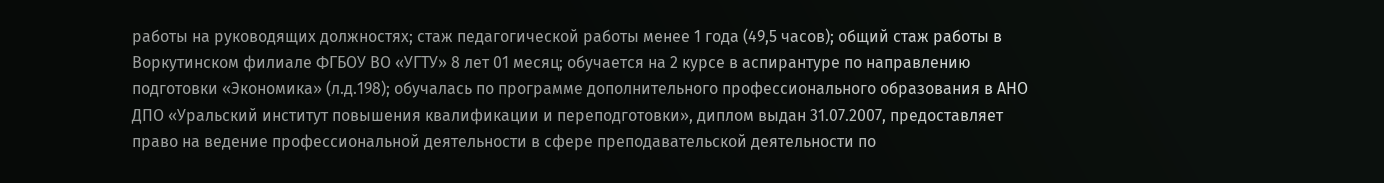работы на руководящих должностях; стаж педагогической работы менее 1 года (49,5 часов); общий стаж работы в Воркутинском филиале ФГБОУ ВО «УГТУ» 8 лет 01 месяц; обучается на 2 курсе в аспирантуре по направлению подготовки «Экономика» (л.д.198); обучалась по программе дополнительного профессионального образования в АНО ДПО «Уральский институт повышения квалификации и переподготовки», диплом выдан 31.07.2007, предоставляет право на ведение профессиональной деятельности в сфере преподавательской деятельности по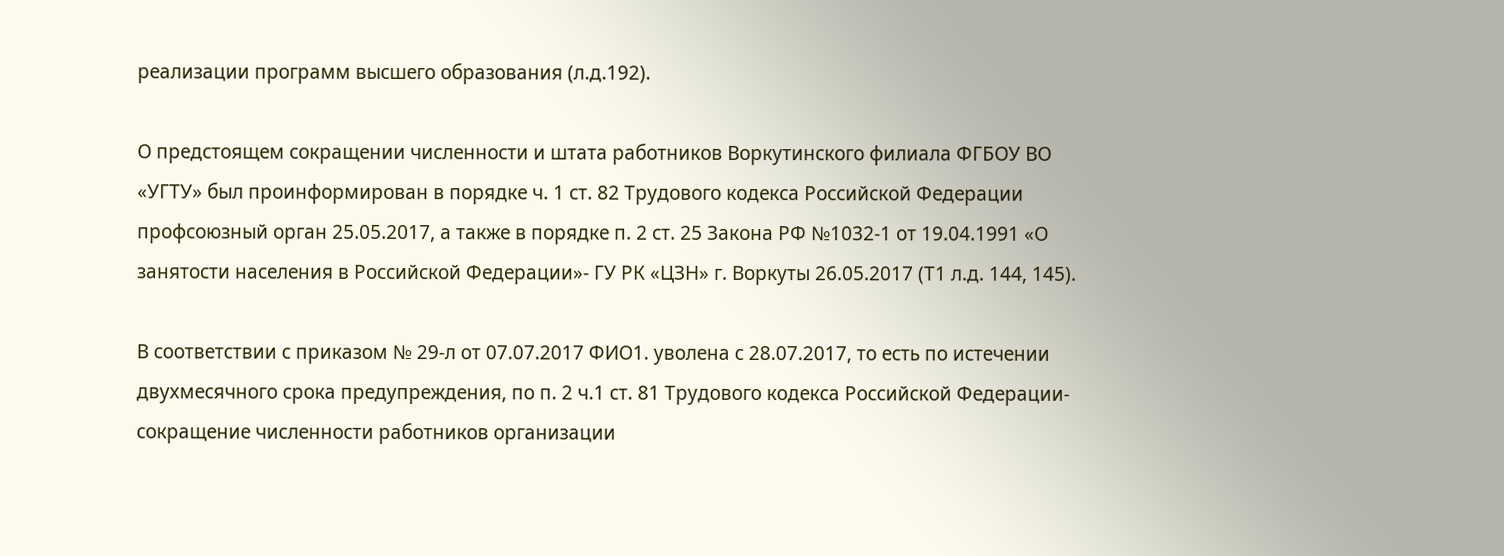реализации программ высшего образования (л.д.192).

О предстоящем сокращении численности и штата работников Воркутинского филиала ФГБОУ ВО «УГТУ» был проинформирован в порядке ч. 1 ст. 82 Трудового кодекса Российской Федерации профсоюзный орган 25.05.2017, а также в порядке п. 2 ст. 25 Закона РФ №1032-1 от 19.04.1991 «О занятости населения в Российской Федерации»- ГУ РК «ЦЗН» г. Воркуты 26.05.2017 (Т1 л.д. 144, 145).

В соответствии с приказом № 29-л от 07.07.2017 ФИО1. уволена с 28.07.2017, то есть по истечении двухмесячного срока предупреждения, по п. 2 ч.1 ст. 81 Трудового кодекса Российской Федерации- сокращение численности работников организации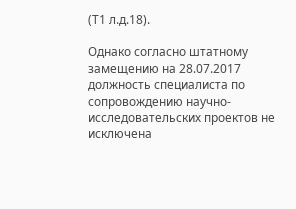(Т1 л.д.18).

Однако согласно штатному замещению на 28.07.2017 должность специалиста по сопровождению научно-исследовательских проектов не исключена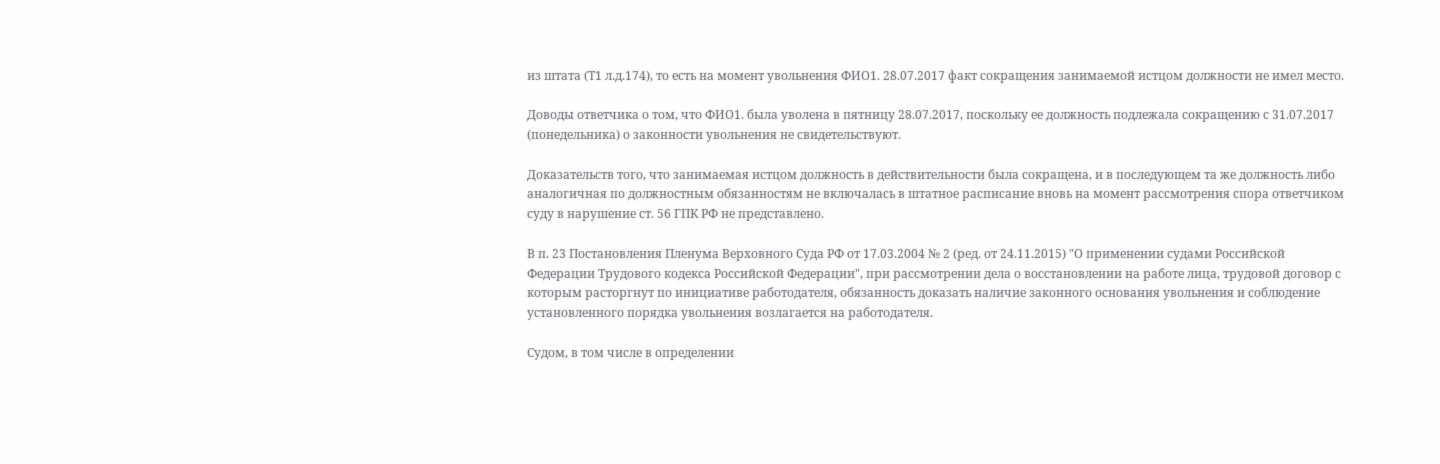из штата (Т1 л.д.174), то есть на момент увольнения ФИО1. 28.07.2017 факт сокращения занимаемой истцом должности не имел место.

Доводы ответчика о том, что ФИО1. была уволена в пятницу 28.07.2017, поскольку ее должность подлежала сокращению с 31.07.2017 (понедельника) о законности увольнения не свидетельствуют.

Доказательств того, что занимаемая истцом должность в действительности была сокращена, и в последующем та же должность либо аналогичная по должностным обязанностям не включалась в штатное расписание вновь на момент рассмотрения спора ответчиком суду в нарушение ст. 56 ГПК РФ не представлено.

В п. 23 Постановления Пленума Верховного Суда РФ от 17.03.2004 № 2 (ред. от 24.11.2015) "О применении судами Российской Федерации Трудового кодекса Российской Федерации", при рассмотрении дела о восстановлении на работе лица, трудовой договор с которым расторгнут по инициативе работодателя, обязанность доказать наличие законного основания увольнения и соблюдение установленного порядка увольнения возлагается на работодателя.

Судом, в том числе в определении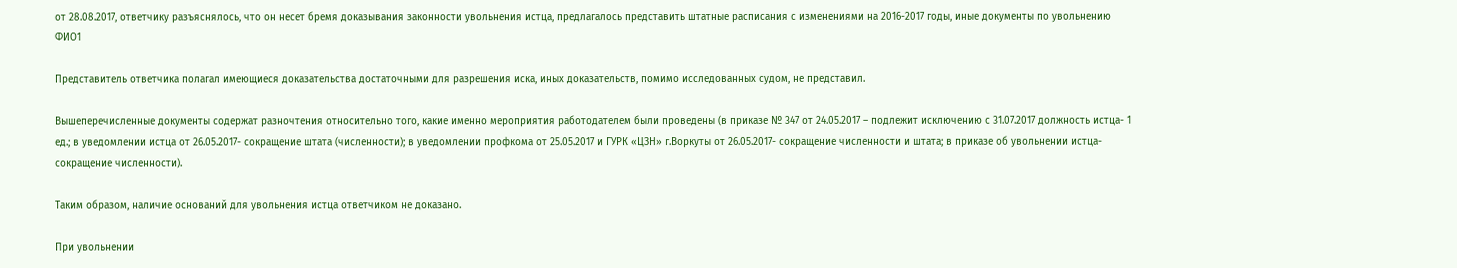от 28.08.2017, ответчику разъяснялось, что он несет бремя доказывания законности увольнения истца, предлагалось представить штатные расписания с изменениями на 2016-2017 годы, иные документы по увольнению ФИО1

Представитель ответчика полагал имеющиеся доказательства достаточными для разрешения иска, иных доказательств, помимо исследованных судом, не представил.

Вышеперечисленные документы содержат разночтения относительно того, какие именно мероприятия работодателем были проведены (в приказе № 347 от 24.05.2017 – подлежит исключению с 31.07.2017 должность истца- 1 ед.; в уведомлении истца от 26.05.2017- сокращение штата (численности); в уведомлении профкома от 25.05.2017 и ГУРК «ЦЗН» г.Воркуты от 26.05.2017- сокращение численности и штата; в приказе об увольнении истца- сокращение численности).

Таким образом, наличие оснований для увольнения истца ответчиком не доказано.

При увольнении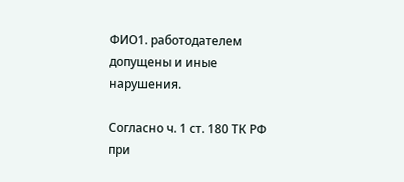ФИО1. работодателем допущены и иные нарушения.

Согласно ч. 1 ст. 180 ТК РФ при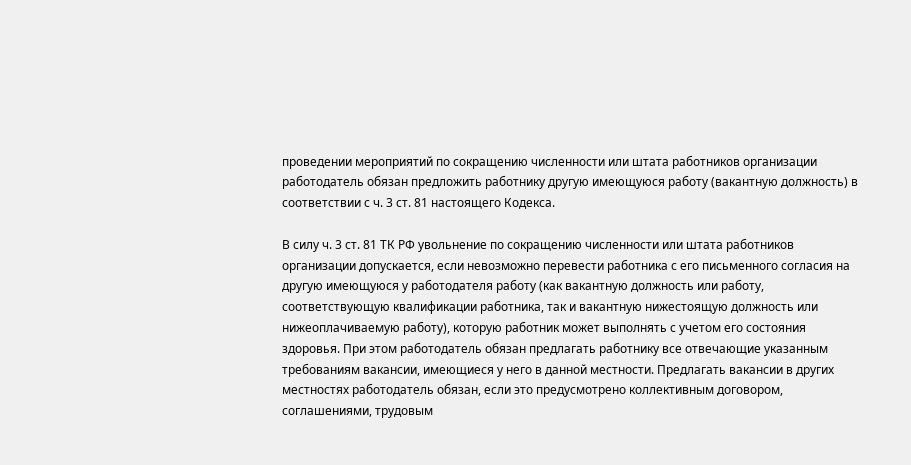проведении мероприятий по сокращению численности или штата работников организации работодатель обязан предложить работнику другую имеющуюся работу (вакантную должность) в соответствии с ч. 3 ст. 81 настоящего Кодекса.

В силу ч. 3 ст. 81 ТК РФ увольнение по сокращению численности или штата работников организации допускается, если невозможно перевести работника с его письменного согласия на другую имеющуюся у работодателя работу (как вакантную должность или работу, соответствующую квалификации работника, так и вакантную нижестоящую должность или нижеоплачиваемую работу), которую работник может выполнять с учетом его состояния здоровья. При этом работодатель обязан предлагать работнику все отвечающие указанным требованиям вакансии, имеющиеся у него в данной местности. Предлагать вакансии в других местностях работодатель обязан, если это предусмотрено коллективным договором, соглашениями, трудовым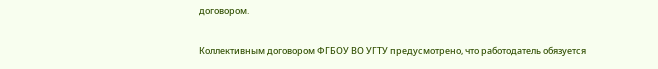договором.

Коллективным договором ФГБОУ ВО УГТУ предусмотрено, что работодатель обязуется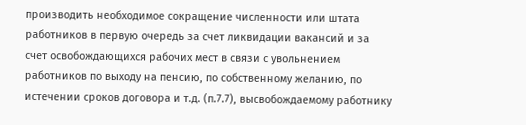производить необходимое сокращение численности или штата работников в первую очередь за счет ликвидации вакансий и за счет освобождающихся рабочих мест в связи с увольнением работников по выходу на пенсию, по собственному желанию, по истечении сроков договора и т.д. (п.7.7), высвобождаемому работнику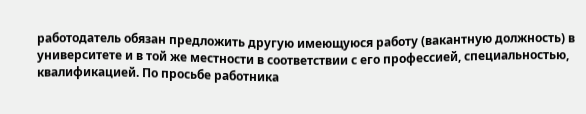работодатель обязан предложить другую имеющуюся работу (вакантную должность) в университете и в той же местности в соответствии с его профессией, специальностью, квалификацией. По просьбе работника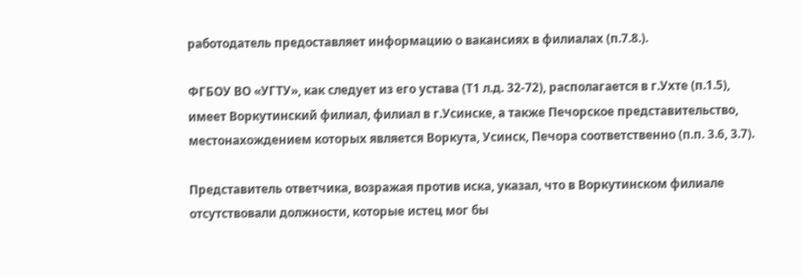работодатель предоставляет информацию о вакансиях в филиалах (п.7.8.).

ФГБОУ ВО «УГТУ», как следует из его устава (Т1 л.д. 32-72), располагается в г.Ухте (п.1.5), имеет Воркутинский филиал, филиал в г.Усинске, а также Печорское представительство, местонахождением которых является Воркута, Усинск, Печора соответственно (п.п. 3.6, 3.7).

Представитель ответчика, возражая против иска, указал, что в Воркутинском филиале отсутствовали должности, которые истец мог бы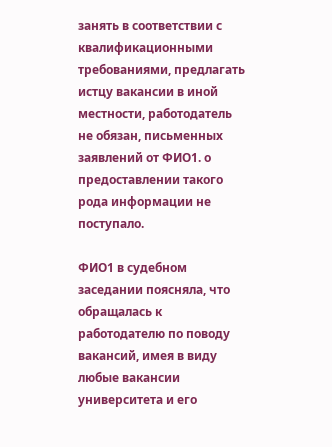занять в соответствии с квалификационными требованиями, предлагать истцу вакансии в иной местности, работодатель не обязан, письменных заявлений от ФИО1. о предоставлении такого рода информации не поступало.

ФИО1 в судебном заседании поясняла, что обращалась к работодателю по поводу вакансий, имея в виду любые вакансии университета и его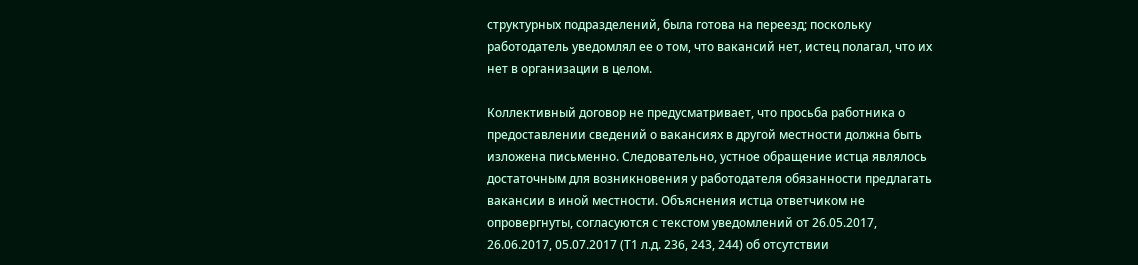структурных подразделений, была готова на переезд; поскольку работодатель уведомлял ее о том, что вакансий нет, истец полагал, что их нет в организации в целом.

Коллективный договор не предусматривает, что просьба работника о предоставлении сведений о вакансиях в другой местности должна быть изложена письменно. Следовательно, устное обращение истца являлось достаточным для возникновения у работодателя обязанности предлагать вакансии в иной местности. Объяснения истца ответчиком не опровергнуты, согласуются с текстом уведомлений от 26.05.2017, 26.06.2017, 05.07.2017 (Т1 л.д. 236, 243, 244) об отсутствии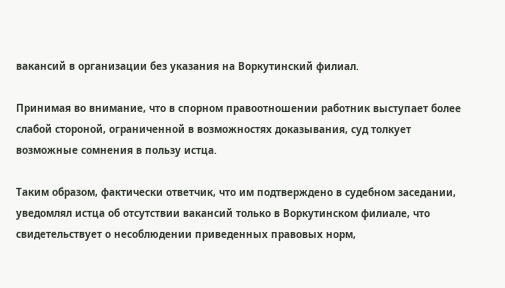вакансий в организации без указания на Воркутинский филиал.

Принимая во внимание, что в спорном правоотношении работник выступает более слабой стороной, ограниченной в возможностях доказывания, суд толкует возможные сомнения в пользу истца.

Таким образом, фактически ответчик, что им подтверждено в судебном заседании, уведомлял истца об отсутствии вакансий только в Воркутинском филиале, что свидетельствует о несоблюдении приведенных правовых норм,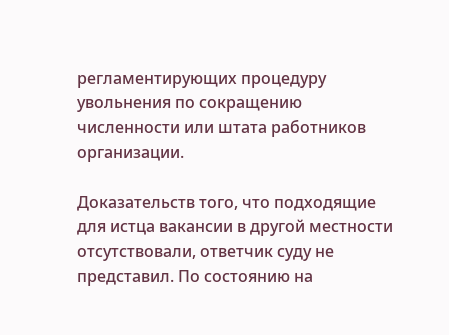регламентирующих процедуру увольнения по сокращению численности или штата работников организации.

Доказательств того, что подходящие для истца вакансии в другой местности отсутствовали, ответчик суду не представил. По состоянию на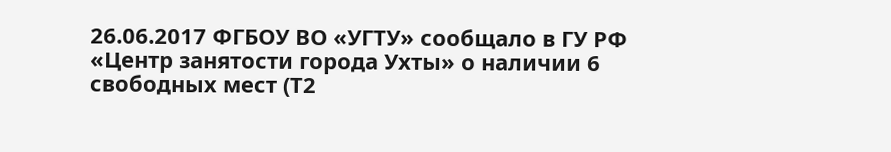26.06.2017 ФГБОУ ВО «УГТУ» сообщало в ГУ РФ «Центр занятости города Ухты» о наличии 6 свободных мест (Т2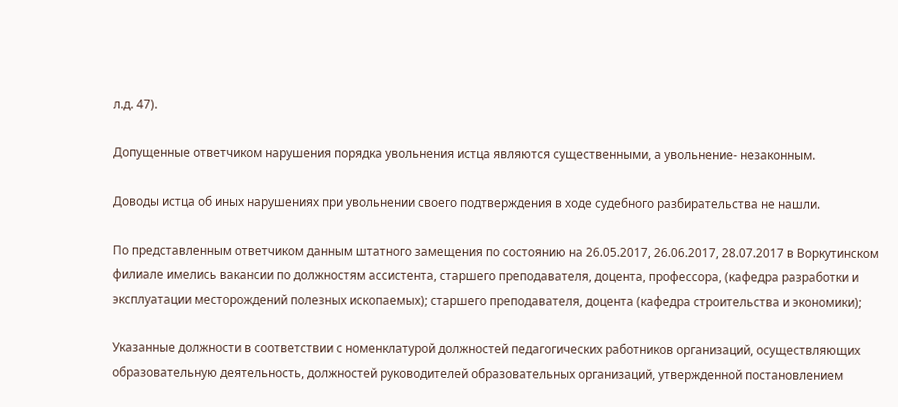л.д. 47).

Допущенные ответчиком нарушения порядка увольнения истца являются существенными, а увольнение- незаконным.

Доводы истца об иных нарушениях при увольнении своего подтверждения в ходе судебного разбирательства не нашли.

По представленным ответчиком данным штатного замещения по состоянию на 26.05.2017, 26.06.2017, 28.07.2017 в Воркутинском филиале имелись вакансии по должностям ассистента, старшего преподавателя, доцента, профессора, (кафедра разработки и эксплуатации месторождений полезных ископаемых); старшего преподавателя, доцента (кафедра строительства и экономики);

Указанные должности в соответствии с номенклатурой должностей педагогических работников организаций, осуществляющих образовательную деятельность, должностей руководителей образовательных организаций, утвержденной постановлением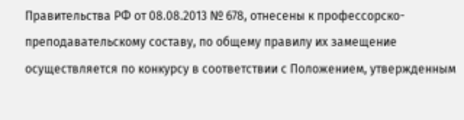Правительства РФ от 08.08.2013 № 678, отнесены к профессорско-преподавательскому составу, по общему правилу их замещение осуществляется по конкурсу в соответствии с Положением, утвержденным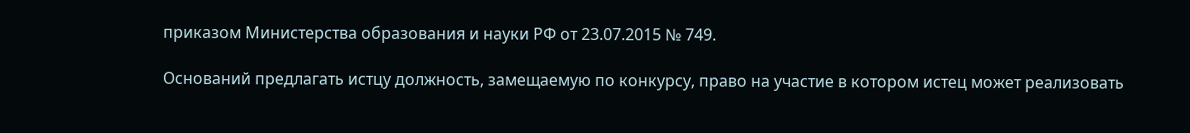приказом Министерства образования и науки РФ от 23.07.2015 № 749.

Оснований предлагать истцу должность, замещаемую по конкурсу, право на участие в котором истец может реализовать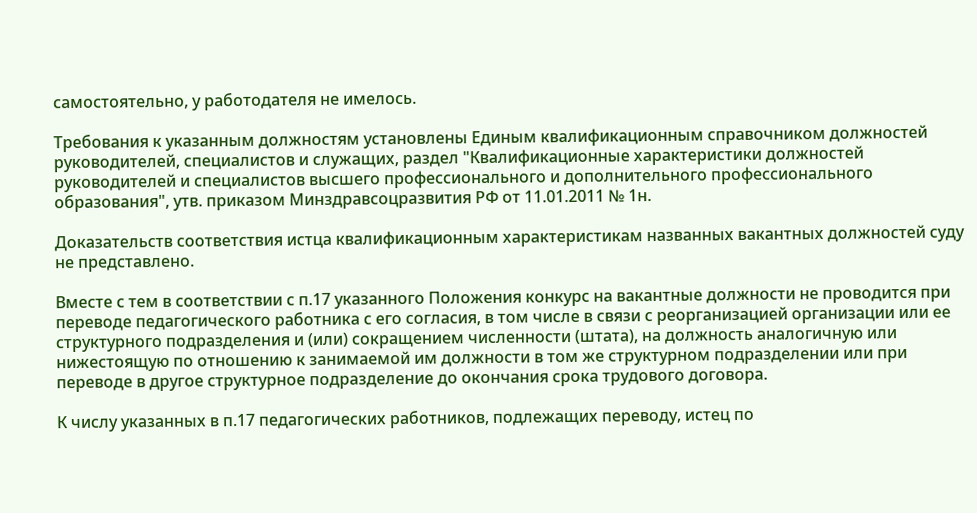самостоятельно, у работодателя не имелось.

Требования к указанным должностям установлены Единым квалификационным справочником должностей руководителей, специалистов и служащих, раздел "Квалификационные характеристики должностей руководителей и специалистов высшего профессионального и дополнительного профессионального образования", утв. приказом Минздравсоцразвития РФ от 11.01.2011 № 1н.

Доказательств соответствия истца квалификационным характеристикам названных вакантных должностей суду не представлено.

Вместе с тем в соответствии с п.17 указанного Положения конкурс на вакантные должности не проводится при переводе педагогического работника с его согласия, в том числе в связи с реорганизацией организации или ее структурного подразделения и (или) сокращением численности (штата), на должность аналогичную или нижестоящую по отношению к занимаемой им должности в том же структурном подразделении или при переводе в другое структурное подразделение до окончания срока трудового договора.

К числу указанных в п.17 педагогических работников, подлежащих переводу, истец по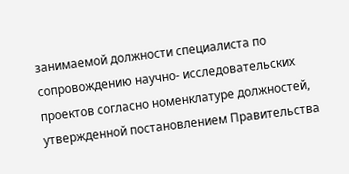занимаемой должности специалиста по сопровождению научно- исследовательских проектов согласно номенклатуре должностей, утвержденной постановлением Правительства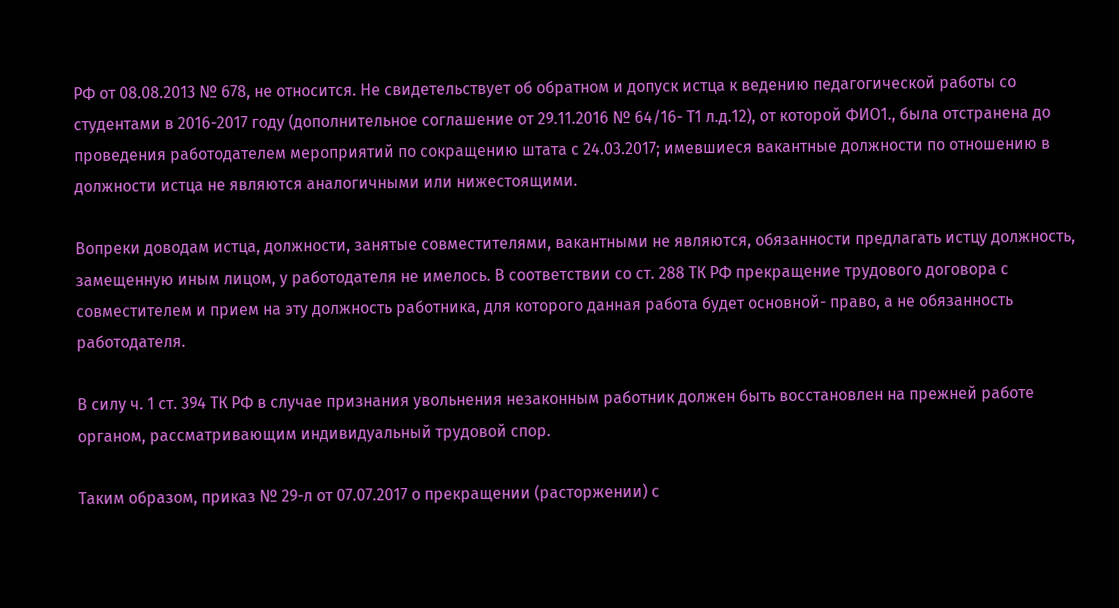РФ от 08.08.2013 № 678, не относится. Не свидетельствует об обратном и допуск истца к ведению педагогической работы со студентами в 2016-2017 году (дополнительное соглашение от 29.11.2016 № 64/16- Т1 л.д.12), от которой ФИО1., была отстранена до проведения работодателем мероприятий по сокращению штата с 24.03.2017; имевшиеся вакантные должности по отношению в должности истца не являются аналогичными или нижестоящими.

Вопреки доводам истца, должности, занятые совместителями, вакантными не являются, обязанности предлагать истцу должность, замещенную иным лицом, у работодателя не имелось. В соответствии со ст. 288 ТК РФ прекращение трудового договора с совместителем и прием на эту должность работника, для которого данная работа будет основной- право, а не обязанность работодателя.

В силу ч. 1 ст. 394 ТК РФ в случае признания увольнения незаконным работник должен быть восстановлен на прежней работе органом, рассматривающим индивидуальный трудовой спор.

Таким образом, приказ № 29-л от 07.07.2017 о прекращении (расторжении) с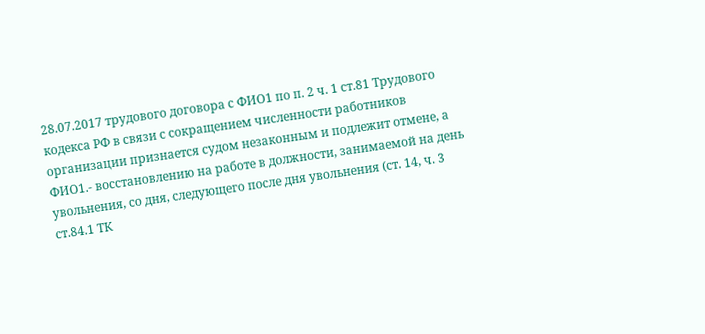28.07.2017 трудового договора с ФИО1 по п. 2 ч. 1 ст.81 Трудового кодекса РФ в связи с сокращением численности работников организации признается судом незаконным и подлежит отмене, а ФИО1.- восстановлению на работе в должности, занимаемой на день увольнения, со дня, следующего после дня увольнения (ст. 14, ч. 3 ст.84.1 ТК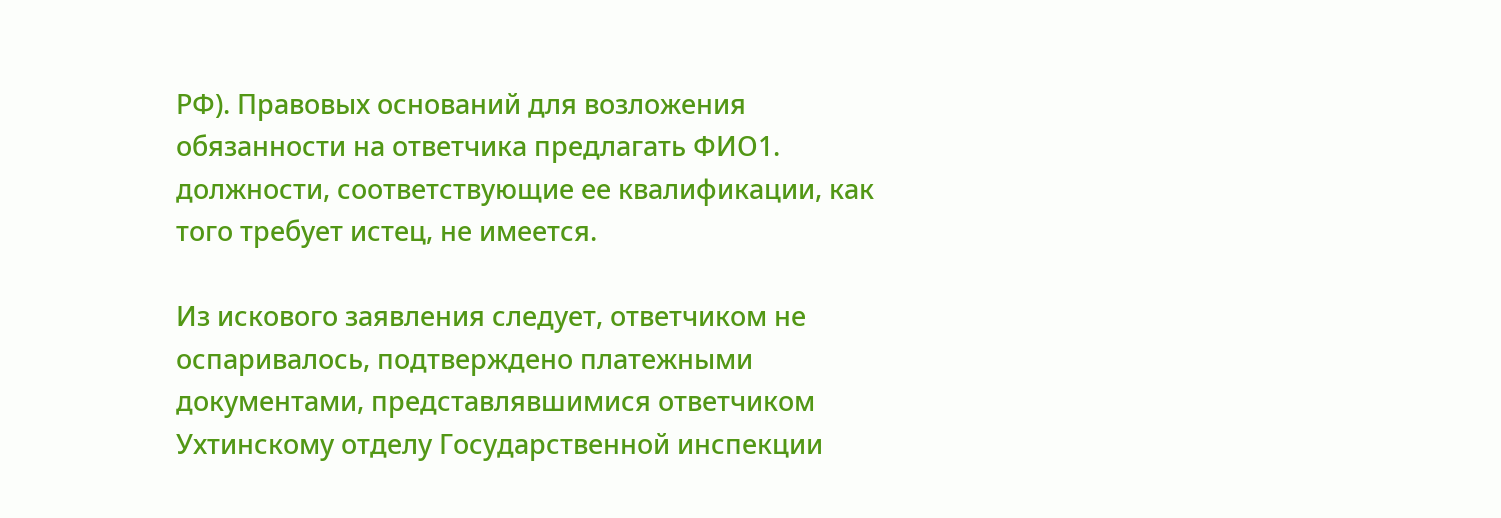РФ). Правовых оснований для возложения обязанности на ответчика предлагать ФИО1. должности, соответствующие ее квалификации, как того требует истец, не имеется.

Из искового заявления следует, ответчиком не оспаривалось, подтверждено платежными документами, представлявшимися ответчиком Ухтинскому отделу Государственной инспекции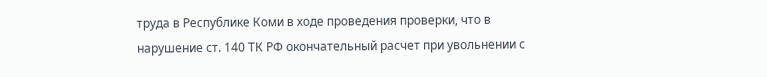труда в Республике Коми в ходе проведения проверки, что в нарушение ст. 140 ТК РФ окончательный расчет при увольнении с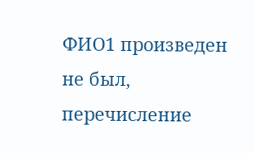ФИО1 произведен не был, перечисление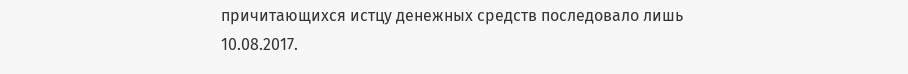причитающихся истцу денежных средств последовало лишь 10.08.2017.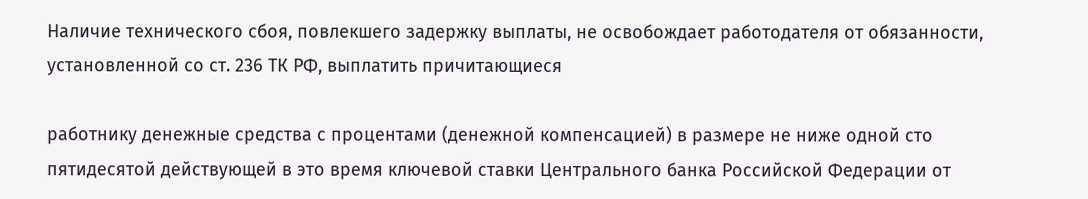Наличие технического сбоя, повлекшего задержку выплаты, не освобождает работодателя от обязанности, установленной со ст. 236 ТК РФ, выплатить причитающиеся

работнику денежные средства с процентами (денежной компенсацией) в размере не ниже одной сто пятидесятой действующей в это время ключевой ставки Центрального банка Российской Федерации от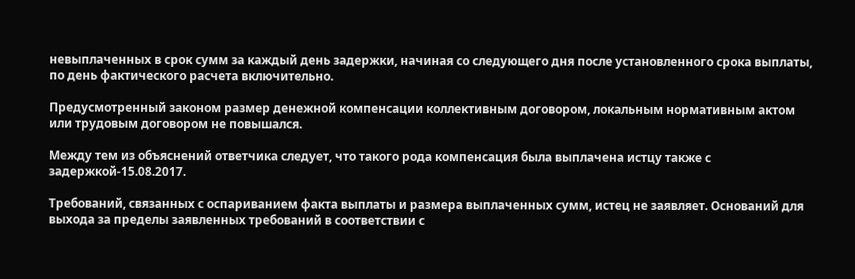невыплаченных в срок сумм за каждый день задержки, начиная со следующего дня после установленного срока выплаты, по день фактического расчета включительно.

Предусмотренный законом размер денежной компенсации коллективным договором, локальным нормативным актом или трудовым договором не повышался.

Между тем из объяснений ответчика следует, что такого рода компенсация была выплачена истцу также с задержкой-15.08.2017.

Требований, связанных с оспариванием факта выплаты и размера выплаченных сумм, истец не заявляет. Оснований для выхода за пределы заявленных требований в соответствии с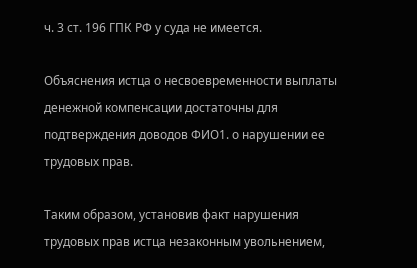ч. 3 ст. 196 ГПК РФ у суда не имеется.

Объяснения истца о несвоевременности выплаты денежной компенсации достаточны для подтверждения доводов ФИО1. о нарушении ее трудовых прав.

Таким образом, установив факт нарушения трудовых прав истца незаконным увольнением,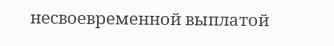несвоевременной выплатой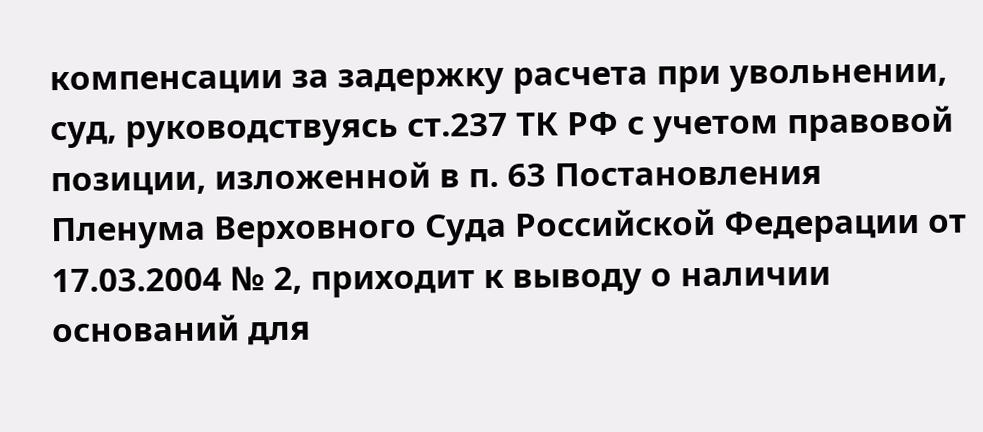компенсации за задержку расчета при увольнении, суд, руководствуясь ст.237 ТК РФ с учетом правовой позиции, изложенной в п. 63 Постановления Пленума Верховного Суда Российской Федерации от 17.03.2004 № 2, приходит к выводу о наличии оснований для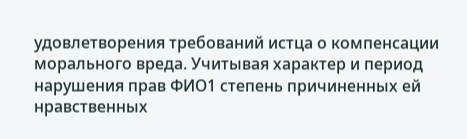удовлетворения требований истца о компенсации морального вреда. Учитывая характер и период нарушения прав ФИО1 степень причиненных ей нравственных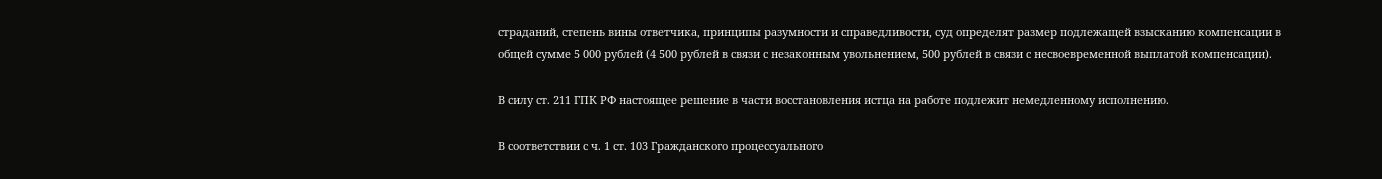страданий, степень вины ответчика, принципы разумности и справедливости, суд определят размер подлежащей взысканию компенсации в общей сумме 5 000 рублей (4 500 рублей в связи с незаконным увольнением, 500 рублей в связи с несвоевременной выплатой компенсации).

В силу ст. 211 ГПК РФ настоящее решение в части восстановления истца на работе подлежит немедленному исполнению.

В соответствии с ч. 1 ст. 103 Гражданского процессуального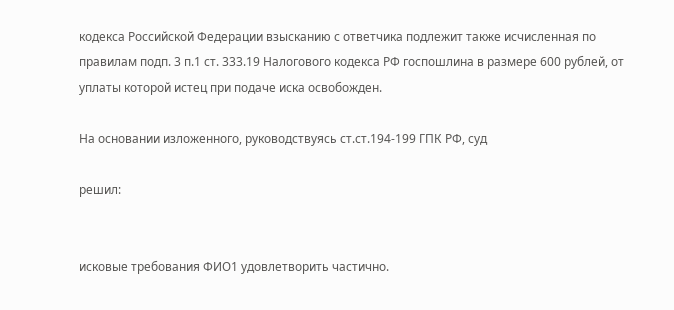кодекса Российской Федерации взысканию с ответчика подлежит также исчисленная по правилам подп. 3 п.1 ст. 333.19 Налогового кодекса РФ госпошлина в размере 600 рублей, от уплаты которой истец при подаче иска освобожден.

На основании изложенного, руководствуясь ст.ст.194-199 ГПК РФ, суд

решил:


исковые требования ФИО1 удовлетворить частично.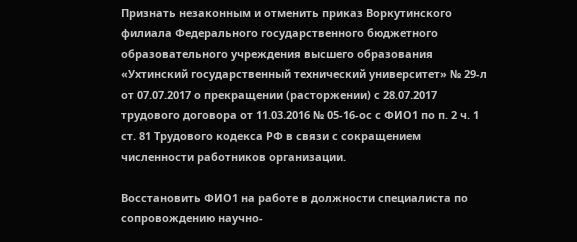Признать незаконным и отменить приказ Воркутинского филиала Федерального государственного бюджетного образовательного учреждения высшего образования «Ухтинский государственный технический университет» № 29-л от 07.07.2017 о прекращении (расторжении) с 28.07.2017 трудового договора от 11.03.2016 № 05-16-ос с ФИО1 по п. 2 ч. 1 ст. 81 Трудового кодекса РФ в связи с сокращением численности работников организации.

Восстановить ФИО1 на работе в должности специалиста по сопровождению научно-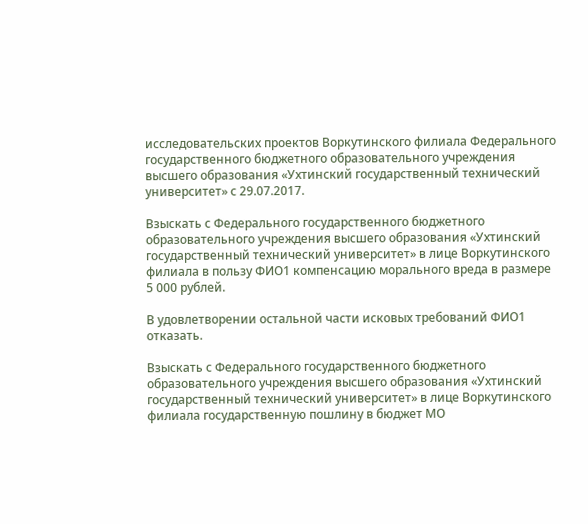исследовательских проектов Воркутинского филиала Федерального государственного бюджетного образовательного учреждения высшего образования «Ухтинский государственный технический университет» с 29.07.2017.

Взыскать с Федерального государственного бюджетного образовательного учреждения высшего образования «Ухтинский государственный технический университет» в лице Воркутинского филиала в пользу ФИО1 компенсацию морального вреда в размере 5 000 рублей.

В удовлетворении остальной части исковых требований ФИО1 отказать.

Взыскать с Федерального государственного бюджетного образовательного учреждения высшего образования «Ухтинский государственный технический университет» в лице Воркутинского филиала государственную пошлину в бюджет МО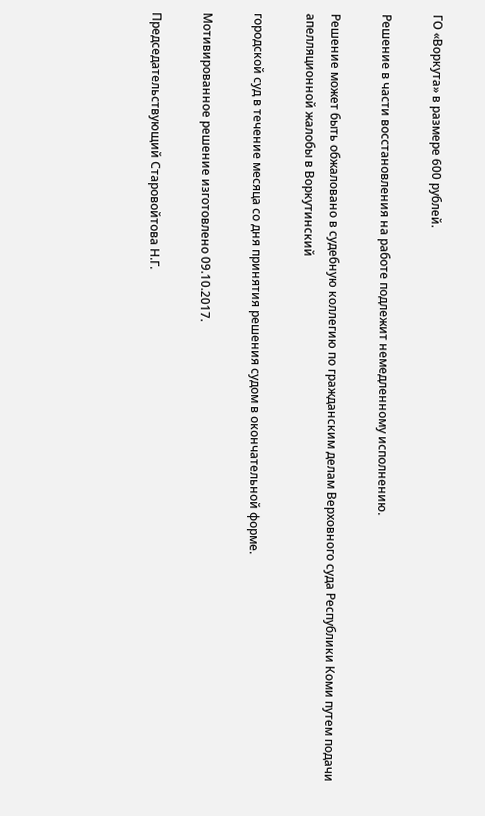ГО «Воркута» в размере 600 рублей.

Решение в части восстановления на работе подлежит немедленному исполнению.

Решение может быть обжаловано в судебную коллегию по гражданским делам Верховного суда Республики Коми путем подачи апелляционной жалобы в Воркутинский

городской суд в течение месяца со дня принятия решения судом в окончательной форме.

Мотивированное решение изготовлено 09.10.2017.

Председательствующий Старовойтова Н.Г.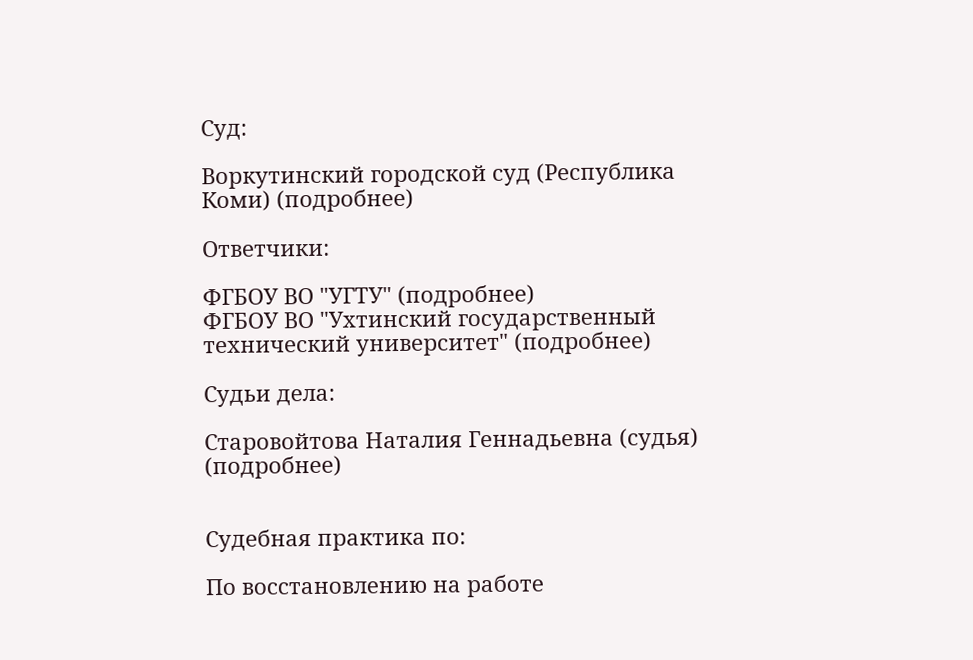Суд:

Воркутинский городской суд (Республика Коми) (подробнее)

Ответчики:

ФГБОУ ВО "УГТУ" (подробнее)
ФГБОУ ВО "Ухтинский государственный технический университет" (подробнее)

Судьи дела:

Старовойтова Наталия Геннадьевна (судья) (подробнее)


Судебная практика по:

По восстановлению на работе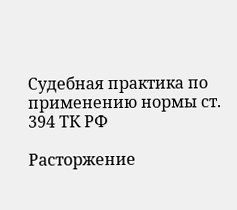Судебная практика по применению нормы ст. 394 ТК РФ

Расторжение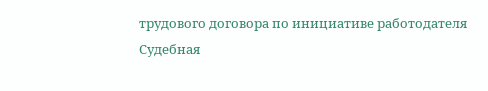трудового договора по инициативе работодателя
Судебная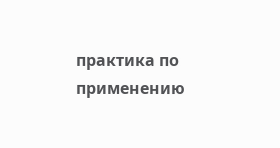практика по применению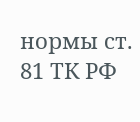нормы ст. 81 ТК РФ